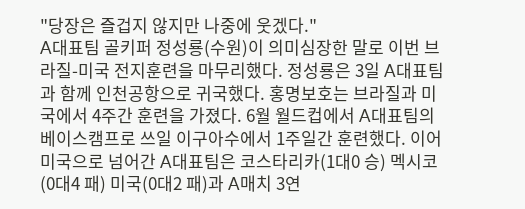"당장은 즐겁지 않지만 나중에 웃겠다."
A대표팀 골키퍼 정성룡(수원)이 의미심장한 말로 이번 브라질-미국 전지훈련을 마무리했다. 정성룡은 3일 A대표팀과 함께 인천공항으로 귀국했다. 홍명보호는 브라질과 미국에서 4주간 훈련을 가졌다. 6월 월드컵에서 A대표팀의 베이스캠프로 쓰일 이구아수에서 1주일간 훈련했다. 이어 미국으로 넘어간 A대표팀은 코스타리카(1대0 승) 멕시코(0대4 패) 미국(0대2 패)과 A매치 3연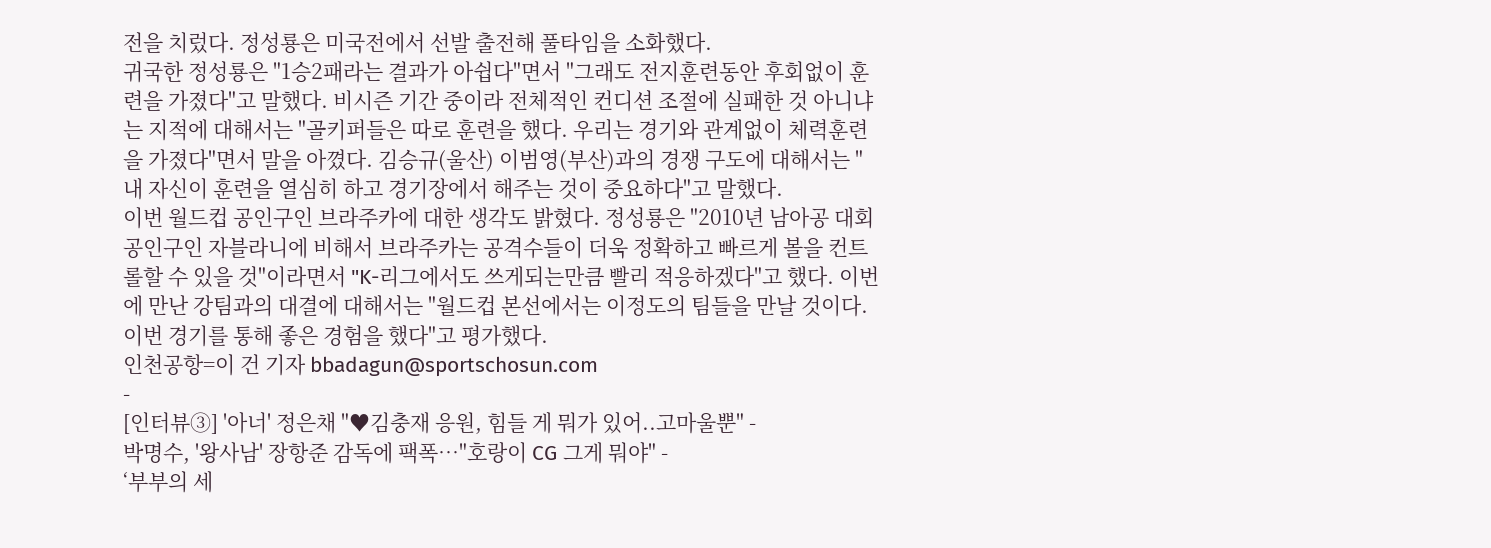전을 치렀다. 정성룡은 미국전에서 선발 출전해 풀타임을 소화했다.
귀국한 정성룡은 "1승2패라는 결과가 아쉽다"면서 "그래도 전지훈련동안 후회없이 훈련을 가졌다"고 말했다. 비시즌 기간 중이라 전체적인 컨디션 조절에 실패한 것 아니냐는 지적에 대해서는 "골키퍼들은 따로 훈련을 했다. 우리는 경기와 관계없이 체력훈련을 가졌다"면서 말을 아꼈다. 김승규(울산) 이범영(부산)과의 경쟁 구도에 대해서는 "내 자신이 훈련을 열심히 하고 경기장에서 해주는 것이 중요하다"고 말했다.
이번 월드컵 공인구인 브라주카에 대한 생각도 밝혔다. 정성룡은 "2010년 남아공 대회 공인구인 자블라니에 비해서 브라주카는 공격수들이 더욱 정확하고 빠르게 볼을 컨트롤할 수 있을 것"이라면서 "K-리그에서도 쓰게되는만큼 빨리 적응하겠다"고 했다. 이번에 만난 강팀과의 대결에 대해서는 "월드컵 본선에서는 이정도의 팀들을 만날 것이다. 이번 경기를 통해 좋은 경험을 했다"고 평가했다.
인천공항=이 건 기자 bbadagun@sportschosun.com
-
[인터뷰③] '아너' 정은채 "♥김충재 응원, 힘들 게 뭐가 있어..고마울뿐" -
박명수, '왕사남' 장항준 감독에 팩폭…"호랑이 CG 그게 뭐야" -
‘부부의 세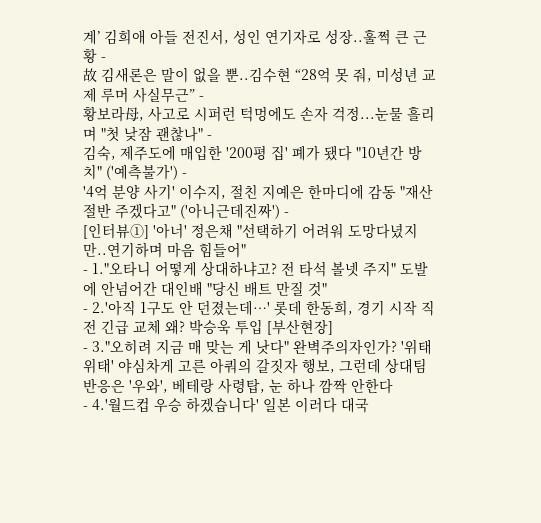계’ 김희애 아들 전진서, 성인 연기자로 성장..훌쩍 큰 근황 -
故 김새론은 말이 없을 뿐..김수현 “28억 못 줘, 미성년 교제 루머 사실무근” -
황보라母, 사고로 시퍼런 턱멍에도 손자 걱정...눈물 흘리며 "첫 낮잠 괜찮나" -
김숙, 제주도에 매입한 '200평 집' 폐가 됐다 "10년간 방치" ('예측불가') -
'4억 분양 사기' 이수지, 절친 지예은 한마디에 감동 "재산 절반 주겠다고" ('아니근데진짜') -
[인터뷰①] '아너' 정은채 "선택하기 어려워 도망다녔지만..연기하며 마음 힘들어"
- 1."오타니 어떻게 상대하냐고? 전 타석 볼넷 주지" 도발에 안넘어간 대인배 "당신 배트 만질 것"
- 2.'아직 1구도 안 던졌는데…' 롯데 한동희, 경기 시작 직전 긴급 교체 왜? 박승욱 투입 [부산현장]
- 3."오히려 지금 매 맞는 게 낫다" 완벽주의자인가? '위태위태' 야심차게 고른 아쿼의 갈짓자 행보, 그런데 상대팀 반응은 '우와', 베테랑 사령탑, 눈 하나 깜짝 안한다
- 4.'월드컵 우승 하겠습니다' 일본 이러다 대국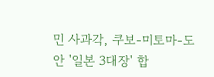민 사과각, 쿠보-미토마-도안 '일본 3대장' 합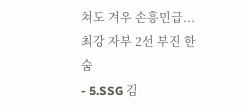쳐도 겨우 손흥민급...최강 자부 2선 부진 한숨
- 5.SSG 김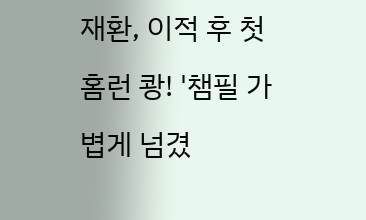재환, 이적 후 첫 홈런 쾅! '챔필 가볍게 넘겼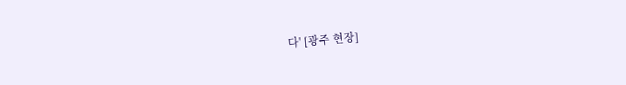다' [광주 현장]